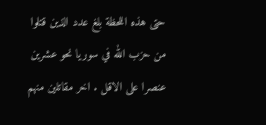حتى هذه اللحظة بلغ عدد الذين قتلوا من حزب الله في سوريا نحو عشرين عنصرا على الاقل . اخر مقاتلين منهم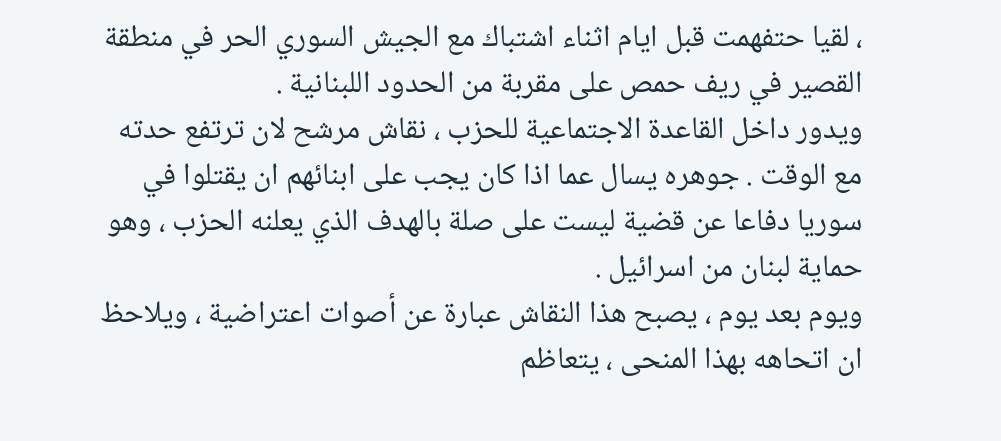، لقيا حتفهمت قبل ايام اثناء اشتباك مع الجيش السوري الحر في منطقة القصير في ريف حمص على مقربة من الحدود اللبنانية .
ويدور داخل القاعدة الاجتماعية للحزب ، نقاش مرشح لان ترتفع حدته مع الوقت . جوهره يسال عما اذا كان يجب على ابنائهم ان يقتلوا في سوريا دفاعا عن قضية ليست على صلة بالهدف الذي يعلنه الحزب ، وهو حماية لبنان من اسرائيل .
ويوم بعد يوم ، يصبح هذا النقاش عبارة عن أصوات اعتراضية ، ويلاحظ ان اتحاهه بهذا المنحى ، يتعاظم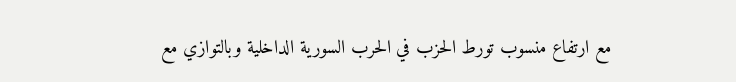مع ارتفاع منسوب تورط الحزب في الحرب السورية الداخلية وبالتوازي مع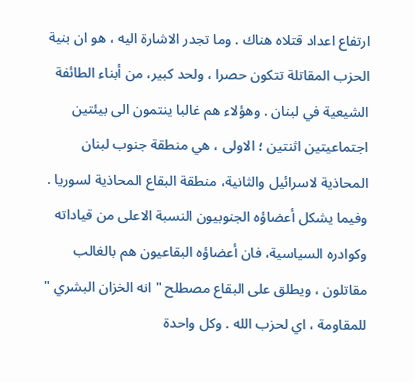ارتفاع اعداد قتلاه هناك . وما تجدر الاشارة اليه ، هو ان بنية الحزب المقاتلة تتكون حصرا ، ولحد كبير، من أبناء الطائفة الشيعية في لبنان . وهؤلاء هم غالبا ينتمون الى بيئتين اجتماعيتين اثنتين ؛ الاولى ، هي منطقة جنوب لبنان المحاذية لاسرائيل والثانية، منطقة البقاع المحاذية لسوريا .
وفيما يشكل أعضاؤه الجنوبيون النسبة الاعلى من قياداته وكوادره السياسية، فان أعضاؤه البقاعيون هم بالغالب مقاتلون ، ويطلق على البقاع مصطلح " انه الخزان البشري " للمقاومة ، اي لحزب الله . وكل واحدة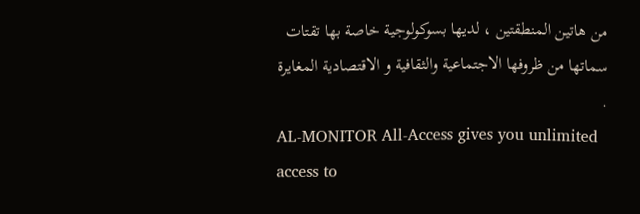من هاتين المنطقتين ، لديها بسوكولوجية خاصة بها تقتات سماتها من ظروفها الاجتماعية والثقافية و الاقتصادية المغايرة .
AL-MONITOR All-Access gives you unlimited access to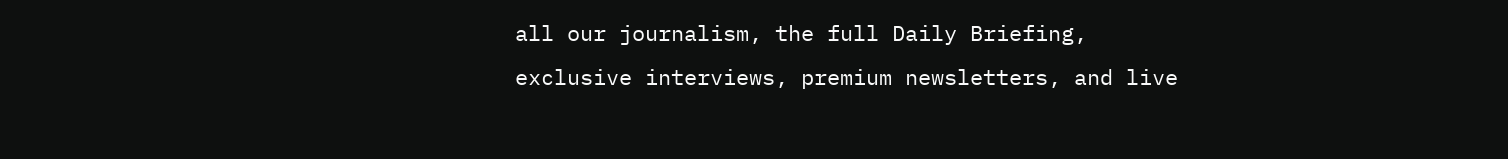all our journalism, the full Daily Briefing, exclusive interviews, premium newsletters, and live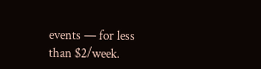events — for less than $2/week.